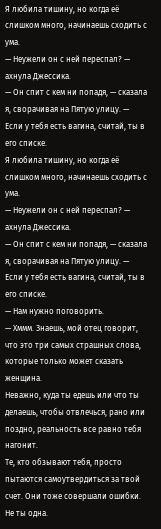Я любила тишину, но когда её слишком много, начинаешь сходить с ума.
— Неужели он с ней переспал? — ахнула Джессика.
— Он спит с кем ни попадя, — сказала я, сворачивая на Пятую улицу. — Если у тебя есть вагина, считай, ты в его списке.
Я любила тишину, но когда её слишком много, начинаешь сходить с ума.
— Неужели он с ней переспал? — ахнула Джессика.
— Он спит с кем ни попадя, — сказала я, сворачивая на Пятую улицу. — Если у тебя есть вагина, считай, ты в его списке.
— Нам нужно поговорить.
— Хммм. Знаешь, мой отец говорит, что это три самых страшных слова, которые только может сказать женщина.
Неважно, куда ты едешь или что ты делаешь, чтобы отвлечься, рано или поздно, реальность все равно тебя нагонит.
Те, кто обзывают тебя, просто пытаются самоутвердиться за твой счет. Они тоже совершали ошибки. Не ты одна.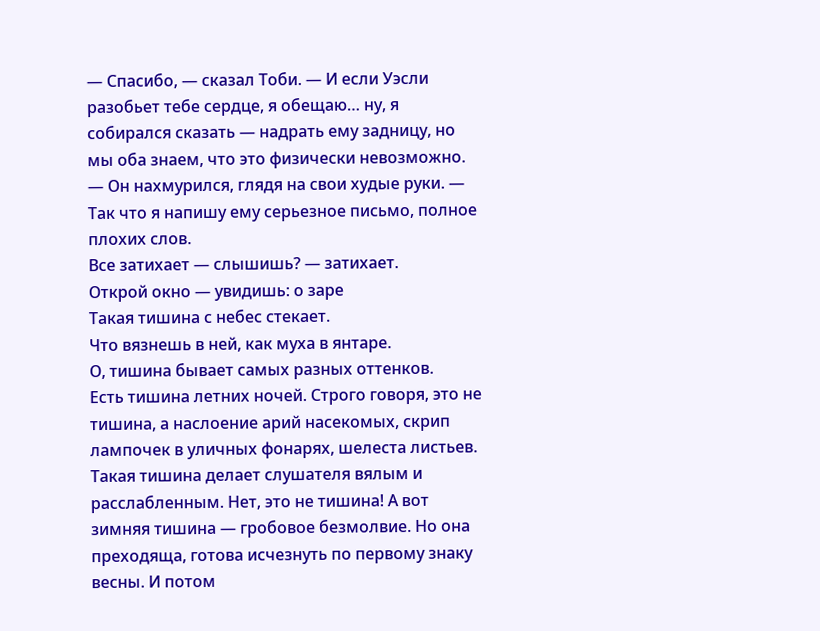— Спасибо, — сказал Тоби. — И если Уэсли разобьет тебе сердце, я обещаю… ну, я собирался сказать — надрать ему задницу, но мы оба знаем, что это физически невозможно. — Он нахмурился, глядя на свои худые руки. — Так что я напишу ему серьезное письмо, полное плохих слов.
Все затихает — слышишь? — затихает.
Открой окно — увидишь: о заре
Такая тишина с небес стекает.
Что вязнешь в ней, как муха в янтаре.
О, тишина бывает самых разных оттенков.
Есть тишина летних ночей. Строго говоря, это не тишина, а наслоение арий насекомых, скрип лампочек в уличных фонарях, шелеста листьев. Такая тишина делает слушателя вялым и расслабленным. Нет, это не тишина! А вот зимняя тишина — гробовое безмолвие. Но она преходяща, готова исчезнуть по первому знаку весны. И потом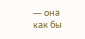— она как бы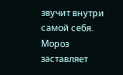звучит внутри самой себя. Мороз заставляет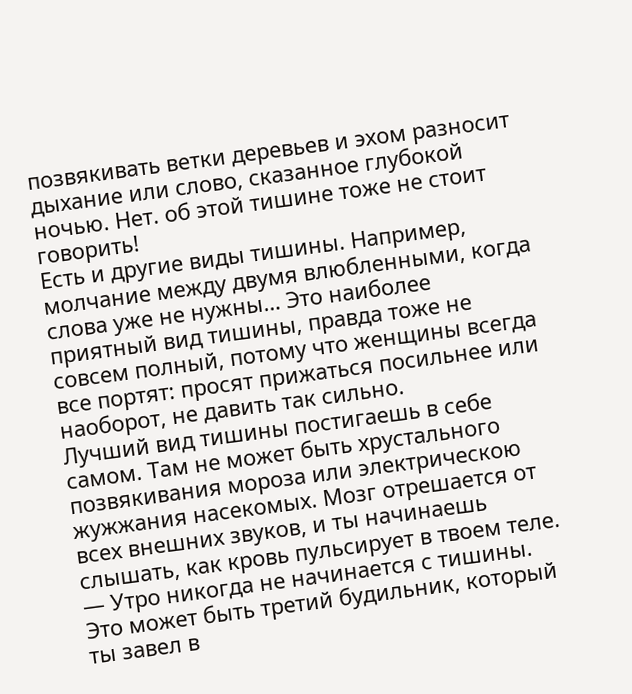позвякивать ветки деревьев и эхом разносит дыхание или слово, сказанное глубокой ночью. Нет. об этой тишине тоже не стоит говорить!
Есть и другие виды тишины. Например, молчание между двумя влюбленными, когда слова уже не нужны… Это наиболее приятный вид тишины, правда тоже не совсем полный, потому что женщины всегда все портят: просят прижаться посильнее или наоборот, не давить так сильно.
Лучший вид тишины постигаешь в себе самом. Там не может быть хрустального позвякивания мороза или электрическою жужжания насекомых. Мозг отрешается от всех внешних звуков, и ты начинаешь слышать, как кровь пульсирует в твоем теле.
— Утро никогда не начинается с тишины. Это может быть третий будильник, который ты завел в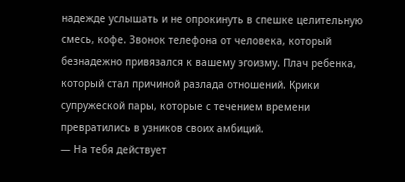надежде услышать и не опрокинуть в спешке целительную смесь, кофе. Звонок телефона от человека, который безнадежно привязался к вашему эгоизму. Плач ребенка, который стал причиной разлада отношений. Крики супружеской пары, которые с течением времени превратились в узников своих амбиций.
— На тебя действует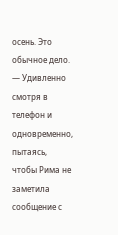осень. Это обычное дело. — Удивленно смотря в телефон и одновременно, пытаясь, чтобы Рима не заметила сообщение с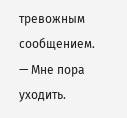тревожным сообщением. — Мне пора уходить.